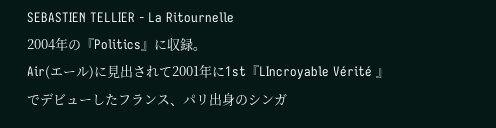SEBASTIEN TELLIER - La Ritournelle
2004年の『Politics』に収録。
Air(エール)に見出されて2001年に1st『LIncroyable Vérité 』でデビューしたフランス、パリ出身のシンガ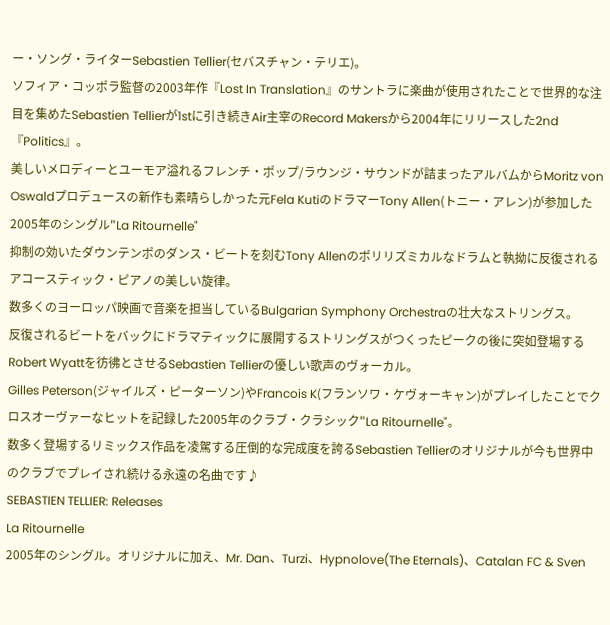ー・ソング・ライターSebastien Tellier(セバスチャン・テリエ)。
ソフィア・コッポラ監督の2003年作『Lost In Translation』のサントラに楽曲が使用されたことで世界的な注目を集めたSebastien Tellierが1stに引き続きAir主宰のRecord Makersから2004年にリリースした2nd『Politics』。
美しいメロディーとユーモア溢れるフレンチ・ポップ/ラウンジ・サウンドが詰まったアルバムからMoritz von Oswaldプロデュースの新作も素晴らしかった元Fela KutiのドラマーTony Allen(トニー・アレン)が参加した2005年のシングル"La Ritournelle"
抑制の効いたダウンテンポのダンス・ビートを刻むTony Allenのポリリズミカルなドラムと執拗に反復されるアコースティック・ピアノの美しい旋律。
数多くのヨーロッパ映画で音楽を担当しているBulgarian Symphony Orchestraの壮大なストリングス。
反復されるビートをバックにドラマティックに展開するストリングスがつくったピークの後に突如登場するRobert Wyattを彷彿とさせるSebastien Tellierの優しい歌声のヴォーカル。
Gilles Peterson(ジャイルズ・ピーターソン)やFrancois K(フランソワ・ケヴォーキャン)がプレイしたことでクロスオーヴァーなヒットを記録した2005年のクラブ・クラシック"La Ritournelle"。
数多く登場するリミックス作品を凌駕する圧倒的な完成度を誇るSebastien Tellierのオリジナルが今も世界中のクラブでプレイされ続ける永遠の名曲です♪
SEBASTIEN TELLIER: Releases
La Ritournelle
2005年のシングル。オリジナルに加え、Mr. Dan、Turzi、Hypnolove(The Eternals)、Catalan FC & Sven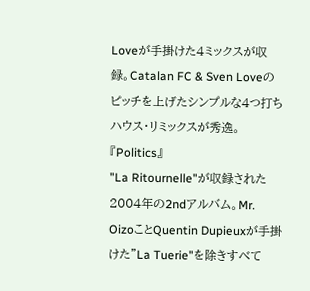Loveが手掛けた4ミックスが収録。Catalan FC & Sven Loveのピッチを上げたシンプルな4つ打ちハウス・リミックスが秀逸。
『Politics』
"La Ritournelle"が収録された2004年の2ndアルバム。Mr. OizoことQuentin Dupieuxが手掛けた"La Tuerie"を除きすべて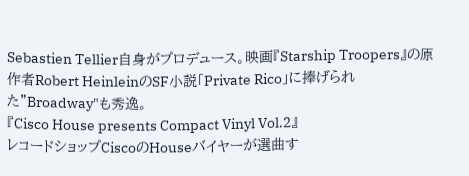Sebastien Tellier自身がプロデュース。映画『Starship Troopers』の原作者Robert HeinleinのSF小説「Private Rico」に捧げられた"Broadway"も秀逸。
『Cisco House presents Compact Vinyl Vol.2』
レコードショップCiscoのHouseバイヤーが選曲す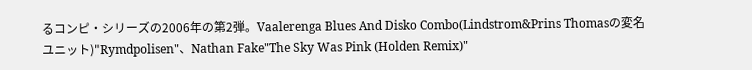るコンピ・シリーズの2006年の第2弾。Vaalerenga Blues And Disko Combo(Lindstrom&Prins Thomasの変名ユニット)"Rymdpolisen"、Nathan Fake"The Sky Was Pink (Holden Remix)"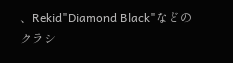、Rekid"Diamond Black"などのクラシ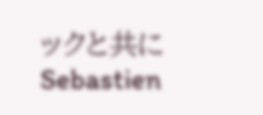ックと共にSebastien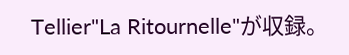Tellier"La Ritournelle"が収録。